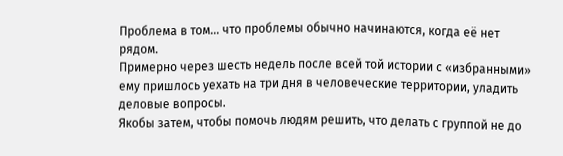Проблема в том… что проблемы обычно начинаются, когда её нет рядом.
Примерно через шесть недель после всей той истории с «избранными» ему пришлось уехать на три дня в человеческие территории, уладить деловые вопросы.
Якобы затем, чтобы помочь людям решить, что делать с группой не до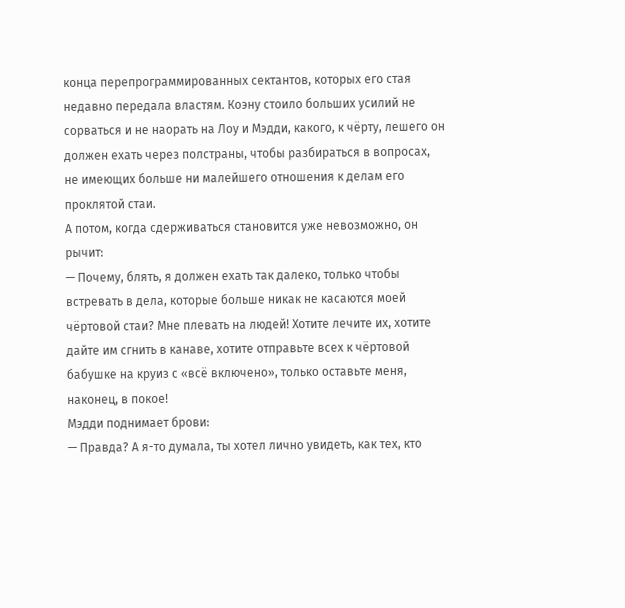конца перепрограммированных сектантов, которых его стая недавно передала властям. Коэну стоило больших усилий не сорваться и не наорать на Лоу и Мэдди, какого, к чёрту, лешего он должен ехать через полстраны, чтобы разбираться в вопросах, не имеющих больше ни малейшего отношения к делам его проклятой стаи.
А потом, когда сдерживаться становится уже невозможно, он рычит:
— Почему, блять, я должен ехать так далеко, только чтобы встревать в дела, которые больше никак не касаются моей чёртовой стаи? Мне плевать на людей! Хотите лечите их, хотите дайте им сгнить в канаве, хотите отправьте всех к чёртовой бабушке на круиз с «всё включено», только оставьте меня, наконец, в покое!
Мэдди поднимает брови:
— Правда? А я-то думала, ты хотел лично увидеть, как тех, кто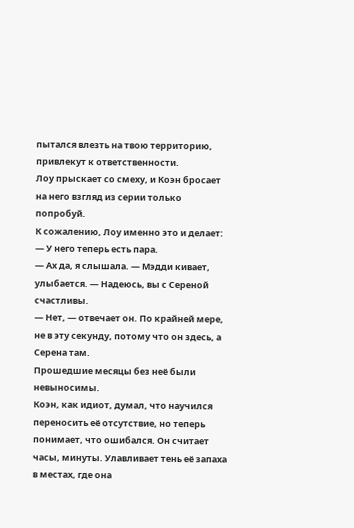пытался влезть на твою территорию, привлекут к ответственности.
Лоу прыскает со смеху, и Коэн бросает на него взгляд из серии только попробуй.
К сожалению, Лоу именно это и делает:
— У него теперь есть пара.
— Ах да, я слышала. — Мэдди кивает, улыбается. — Надеюсь, вы с Сереной счастливы.
— Нет, — отвечает он. По крайней мере, не в эту секунду, потому что он здесь, а Серена там.
Прошедшие месяцы без неё были невыносимы.
Коэн, как идиот, думал, что научился переносить её отсутствие, но теперь понимает, что ошибался. Он считает часы, минуты. Улавливает тень её запаха в местах, где она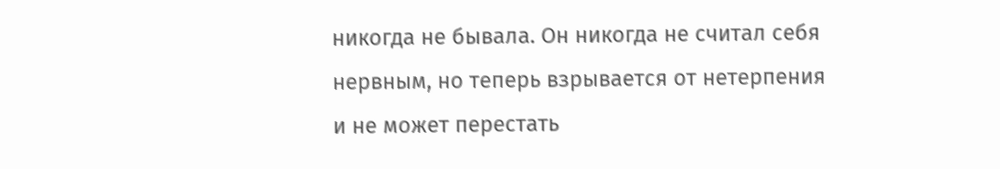никогда не бывала. Он никогда не считал себя нервным, но теперь взрывается от нетерпения и не может перестать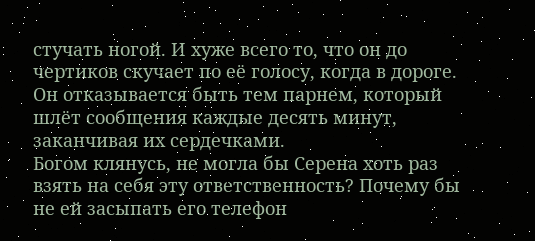стучать ногой. И хуже всего то, что он до чертиков скучает по её голосу, когда в дороге.
Он отказывается быть тем парнем, который шлёт сообщения каждые десять минут, заканчивая их сердечками.
Богом клянусь, не могла бы Серена хоть раз взять на себя эту ответственность? Почему бы не ей засыпать его телефон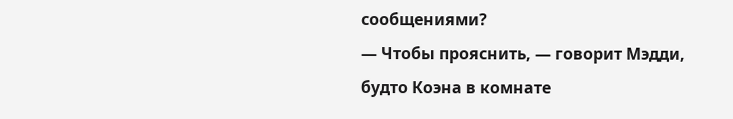сообщениями?
— Чтобы прояснить, — говорит Мэдди, будто Коэна в комнате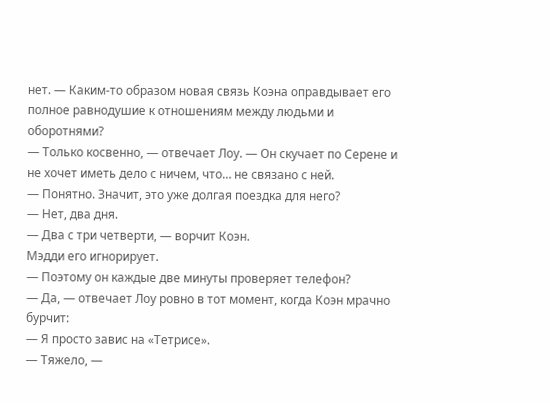нет. — Каким-то образом новая связь Коэна оправдывает его полное равнодушие к отношениям между людьми и оборотнями?
— Только косвенно, — отвечает Лоу. — Он скучает по Серене и не хочет иметь дело с ничем, что… не связано с ней.
— Понятно. Значит, это уже долгая поездка для него?
— Нет, два дня.
— Два с три четверти, — ворчит Коэн.
Мэдди его игнорирует.
— Поэтому он каждые две минуты проверяет телефон?
— Да, — отвечает Лоу ровно в тот момент, когда Коэн мрачно бурчит:
— Я просто завис на «Тетрисе».
— Тяжело, —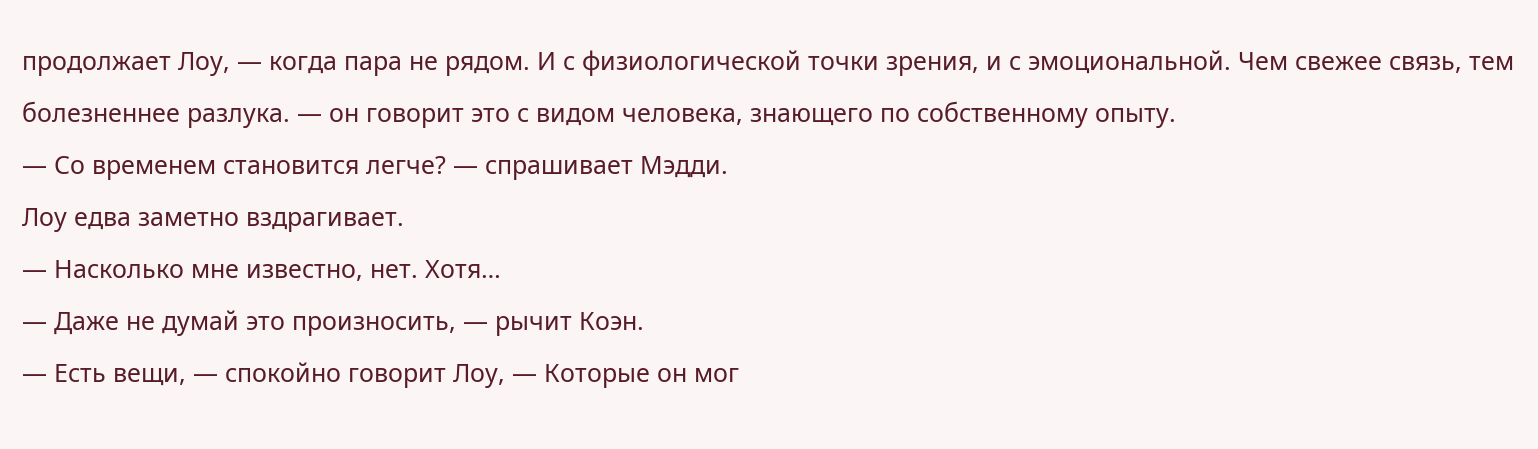продолжает Лоу, — когда пара не рядом. И с физиологической точки зрения, и с эмоциональной. Чем свежее связь, тем болезненнее разлука. — он говорит это с видом человека, знающего по собственному опыту.
— Со временем становится легче? — спрашивает Мэдди.
Лоу едва заметно вздрагивает.
— Насколько мне известно, нет. Хотя…
— Даже не думай это произносить, — рычит Коэн.
— Есть вещи, — спокойно говорит Лоу, — Которые он мог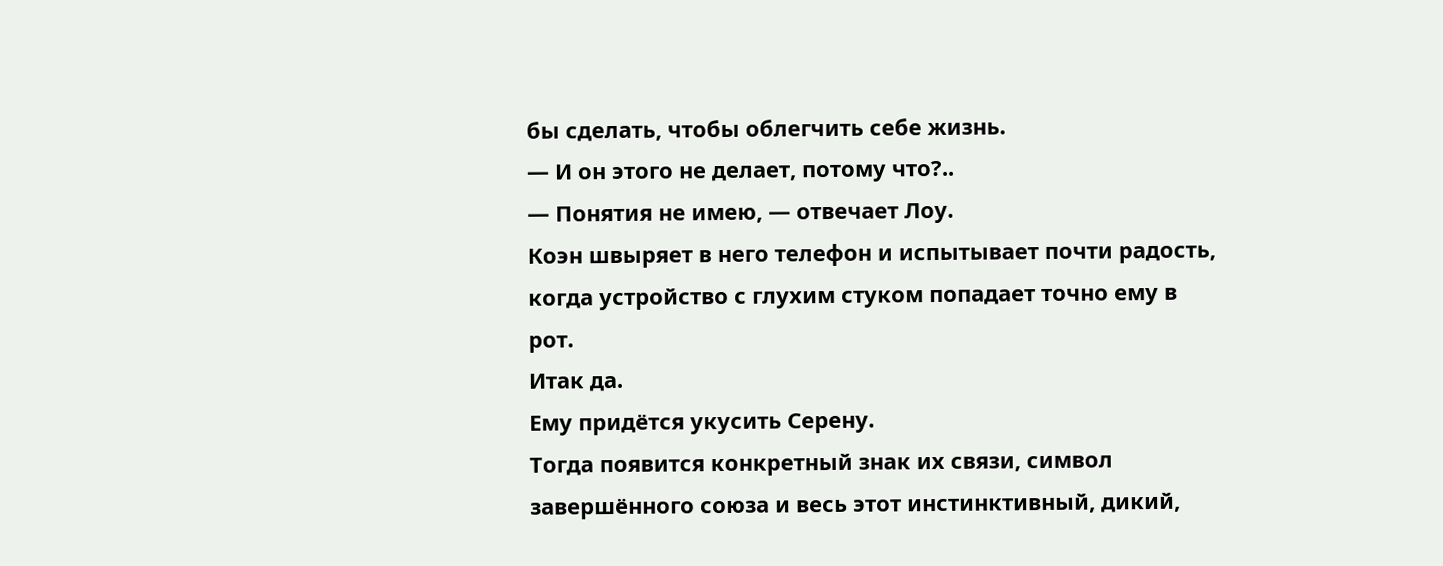бы сделать, чтобы облегчить себе жизнь.
— И он этого не делает, потому что?..
— Понятия не имею, — отвечает Лоу.
Коэн швыряет в него телефон и испытывает почти радость, когда устройство с глухим стуком попадает точно ему в рот.
Итак да.
Ему придётся укусить Серену.
Тогда появится конкретный знак их связи, символ завершённого союза и весь этот инстинктивный, дикий,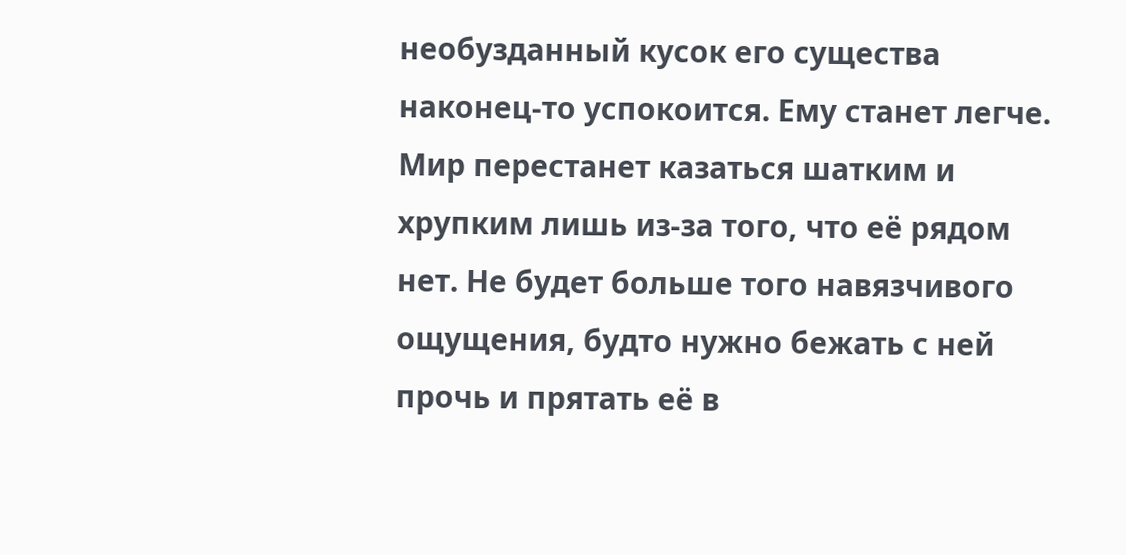необузданный кусок его существа наконец-то успокоится. Ему станет легче.
Мир перестанет казаться шатким и хрупким лишь из-за того, что её рядом нет. Не будет больше того навязчивого ощущения, будто нужно бежать с ней прочь и прятать её в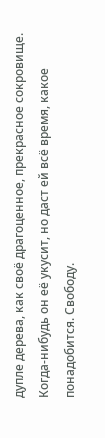дупле дерева, как своё драгоценное, прекрасное сокровище.
Когда-нибудь он её укусит, но даст ей всё время, какое понадобится. Свободу.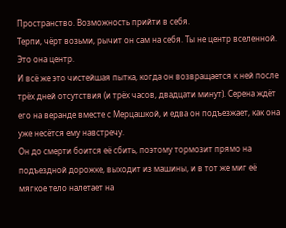Пространство. Возможность прийти в себя.
Терпи, чёрт возьми, рычит он сам на себя. Ты не центр вселенной. Это она центр.
И всё же это чистейшая пытка, когда он возвращается к ней после трёх дней отсутствия (и трёх часов, двадцати минут). Серена ждёт его на веранде вместе с Мерцашкой, и едва он подъезжает, как она уже несётся ему навстречу.
Он до смерти боится её сбить, поэтому тормозит прямо на подъездной дорожке, выходит из машины, и в тот же миг её мягкое тело налетает на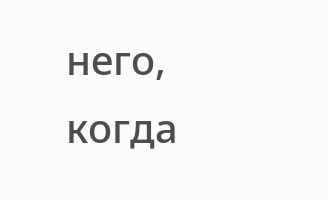него, когда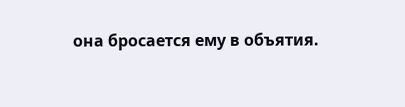она бросается ему в объятия.